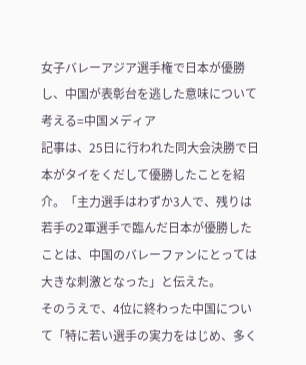女子バレーアジア選手権で日本が優勝し、中国が表彰台を逃した意味について考える=中国メディア
記事は、25日に行われた同大会決勝で日本がタイをくだして優勝したことを紹介。「主力選手はわずか3人で、残りは若手の2軍選手で臨んだ日本が優勝したことは、中国のバレーファンにとっては大きな刺激となった」と伝えた。
そのうえで、4位に終わった中国について「特に若い選手の実力をはじめ、多く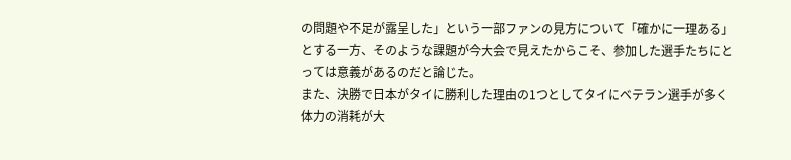の問題や不足が露呈した」という一部ファンの見方について「確かに一理ある」とする一方、そのような課題が今大会で見えたからこそ、参加した選手たちにとっては意義があるのだと論じた。
また、決勝で日本がタイに勝利した理由の1つとしてタイにベテラン選手が多く体力の消耗が大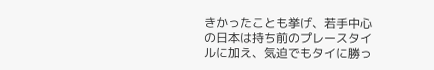きかったことも挙げ、若手中心の日本は持ち前のプレースタイルに加え、気迫でもタイに勝っ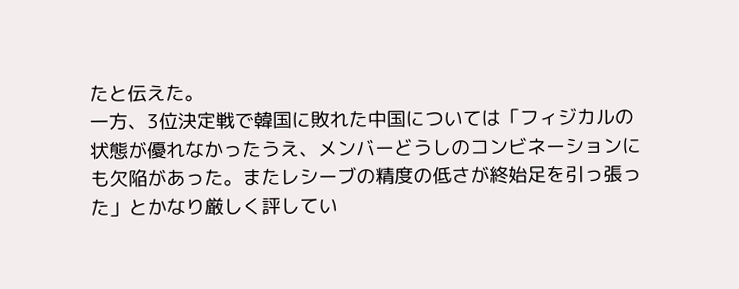たと伝えた。
一方、3位決定戦で韓国に敗れた中国については「フィジカルの状態が優れなかったうえ、メンバーどうしのコンビネーションにも欠陥があった。またレシーブの精度の低さが終始足を引っ張った」とかなり厳しく評してい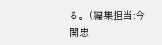る。(編集担当:今関忠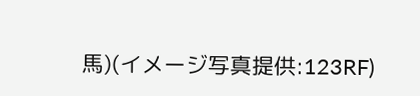馬)(イメージ写真提供:123RF)